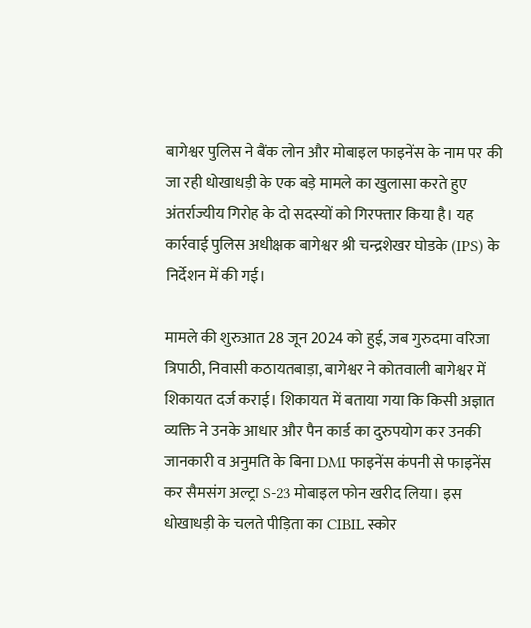बागेश्वर पुलिस ने बैंक लोन और मोबाइल फाइनेंस के नाम पर की जा रही धोखाधड़ी के एक बड़े मामले का खुलासा करते हुए अंतर्राज्यीय गिरोह के दो सदस्यों को गिरफ्तार किया है। यह कार्रवाई पुलिस अधीक्षक बागेश्वर श्री चन्द्रशेखर घोडके (IPS) के निर्देशन में की गई।

मामले की शुरुआत 28 जून 2024 को हुई, जब गुरुदमा वरिजा त्रिपाठी, निवासी कठायतबाड़ा, बागेश्वर ने कोतवाली बागेश्वर में शिकायत दर्ज कराई। शिकायत में बताया गया कि किसी अज्ञात व्यक्ति ने उनके आधार और पैन कार्ड का दुरुपयोग कर उनकी जानकारी व अनुमति के बिना DMI फाइनेंस कंपनी से फाइनेंस कर सैमसंग अल्ट्रा S-23 मोबाइल फोन खरीद लिया। इस धोखाधड़ी के चलते पीड़िता का CIBIL स्कोर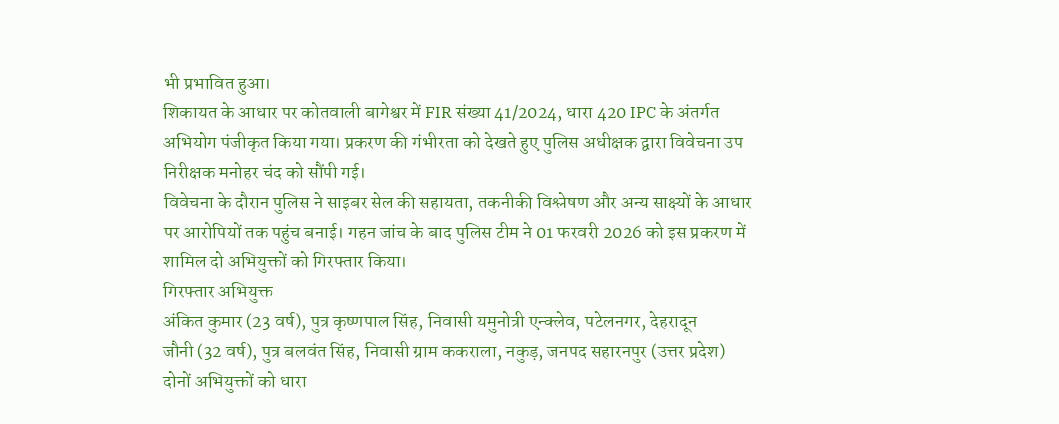भी प्रभावित हुआ।
शिकायत के आधार पर कोतवाली बागेश्वर में FIR संख्या 41/2024, धारा 420 IPC के अंतर्गत अभियोग पंजीकृत किया गया। प्रकरण की गंभीरता को देखते हुए पुलिस अधीक्षक द्वारा विवेचना उप निरीक्षक मनोहर चंद को सौंपी गई।
विवेचना के दौरान पुलिस ने साइबर सेल की सहायता, तकनीकी विश्लेषण और अन्य साक्ष्यों के आधार पर आरोपियों तक पहुंच बनाई। गहन जांच के बाद पुलिस टीम ने 01 फरवरी 2026 को इस प्रकरण में शामिल दो अभियुक्तों को गिरफ्तार किया।
गिरफ्तार अभियुक्त
अंकित कुमार (23 वर्ष), पुत्र कृष्णपाल सिंह, निवासी यमुनोत्री एन्क्लेव, पटेलनगर, देहरादून
जौनी (32 वर्ष), पुत्र बलवंत सिंह, निवासी ग्राम ककराला, नकुड़, जनपद सहारनपुर (उत्तर प्रदेश)
दोनों अभियुक्तों को धारा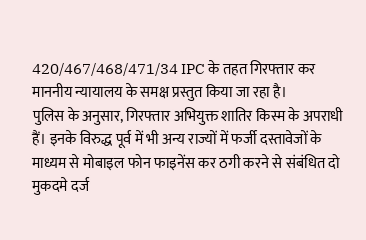420/467/468/471/34 IPC के तहत गिरफ्तार कर माननीय न्यायालय के समक्ष प्रस्तुत किया जा रहा है।
पुलिस के अनुसार, गिरफ्तार अभियुक्त शातिर किस्म के अपराधी हैं। इनके विरुद्ध पूर्व में भी अन्य राज्यों में फर्जी दस्तावेजों के माध्यम से मोबाइल फोन फाइनेंस कर ठगी करने से संबंधित दो मुकदमे दर्ज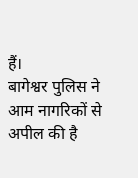हैं।
बागेश्वर पुलिस ने आम नागरिकों से अपील की है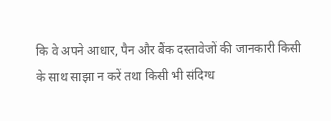कि वे अपने आधार, पैन और बैंक दस्तावेजों की जानकारी किसी के साथ साझा न करें तथा किसी भी संदिग्ध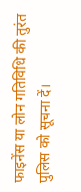फाइनेंस या लोन गतिविधि की तुरंत पुलिस को सूचना दें।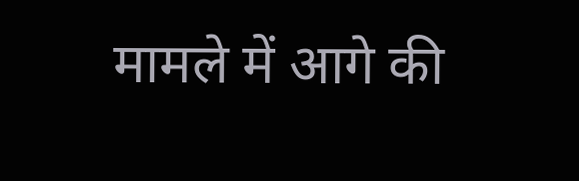मामले में आगे की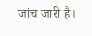जांच जारी है।